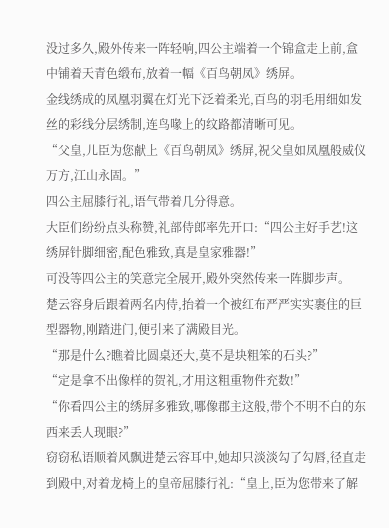没过多久,殿外传来一阵轻响,四公主端着一个锦盒走上前,盒中铺着天青色缎布,放着一幅《百鸟朝凤》绣屏。
金线绣成的凤凰羽翼在灯光下泛着柔光,百鸟的羽毛用细如发丝的彩线分层绣制,连鸟喙上的纹路都清晰可见。
“父皇,儿臣为您献上《百鸟朝凤》绣屏,祝父皇如凤凰般威仪万方,江山永固。”
四公主屈膝行礼,语气带着几分得意。
大臣们纷纷点头称赞,礼部侍郎率先开口:“四公主好手艺!这绣屏针脚细密,配色雅致,真是皇家雅器!”
可没等四公主的笑意完全展开,殿外突然传来一阵脚步声。
楚云容身后跟着两名内侍,抬着一个被红布严严实实裹住的巨型器物,刚踏进门,便引来了满殿目光。
“那是什么?瞧着比圆桌还大,莫不是块粗笨的石头?”
“定是拿不出像样的贺礼,才用这粗重物件充数!”
“你看四公主的绣屏多雅致,哪像郡主这般,带个不明不白的东西来丢人现眼?”
窃窃私语顺着风飘进楚云容耳中,她却只淡淡勾了勾唇,径直走到殿中,对着龙椅上的皇帝屈膝行礼:“皇上,臣为您带来了解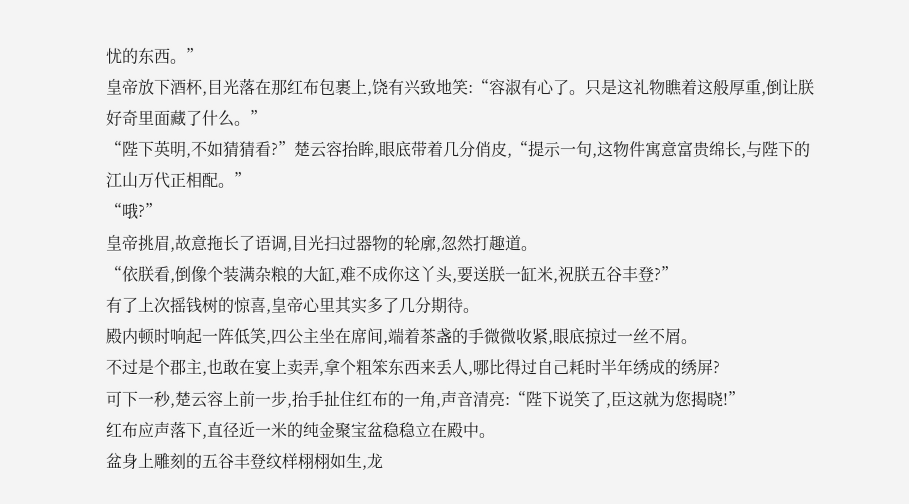忧的东西。”
皇帝放下酒杯,目光落在那红布包裹上,饶有兴致地笑:“容淑有心了。只是这礼物瞧着这般厚重,倒让朕好奇里面藏了什么。”
“陛下英明,不如猜猜看?”楚云容抬眸,眼底带着几分俏皮,“提示一句,这物件寓意富贵绵长,与陛下的江山万代正相配。”
“哦?”
皇帝挑眉,故意拖长了语调,目光扫过器物的轮廓,忽然打趣道。
“依朕看,倒像个装满杂粮的大缸,难不成你这丫头,要送朕一缸米,祝朕五谷丰登?”
有了上次摇钱树的惊喜,皇帝心里其实多了几分期待。
殿内顿时响起一阵低笑,四公主坐在席间,端着茶盏的手微微收紧,眼底掠过一丝不屑。
不过是个郡主,也敢在宴上卖弄,拿个粗笨东西来丢人,哪比得过自己耗时半年绣成的绣屏?
可下一秒,楚云容上前一步,抬手扯住红布的一角,声音清亮:“陛下说笑了,臣这就为您揭晓!”
红布应声落下,直径近一米的纯金聚宝盆稳稳立在殿中。
盆身上雕刻的五谷丰登纹样栩栩如生,龙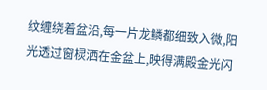纹缠绕着盆沿,每一片龙鳞都细致入微,阳光透过窗棂洒在金盆上,映得满殿金光闪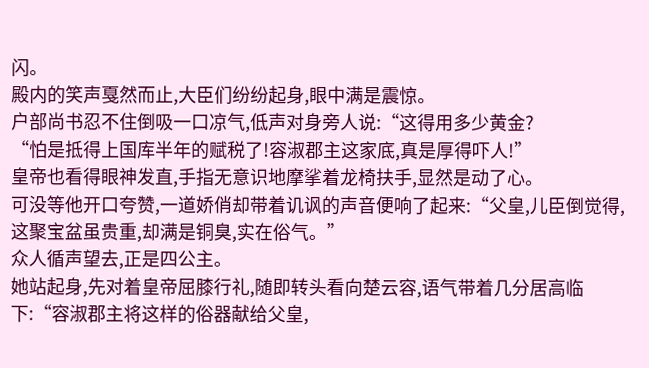闪。
殿内的笑声戛然而止,大臣们纷纷起身,眼中满是震惊。
户部尚书忍不住倒吸一口凉气,低声对身旁人说:“这得用多少黄金?
“怕是抵得上国库半年的赋税了!容淑郡主这家底,真是厚得吓人!”
皇帝也看得眼神发直,手指无意识地摩挲着龙椅扶手,显然是动了心。
可没等他开口夸赞,一道娇俏却带着讥讽的声音便响了起来:“父皇,儿臣倒觉得,这聚宝盆虽贵重,却满是铜臭,实在俗气。”
众人循声望去,正是四公主。
她站起身,先对着皇帝屈膝行礼,随即转头看向楚云容,语气带着几分居高临下:“容淑郡主将这样的俗器献给父皇,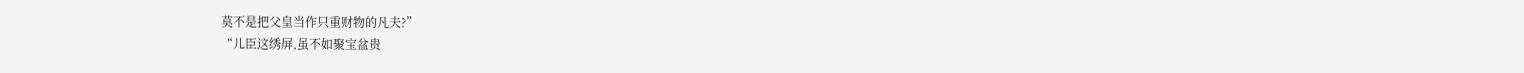莫不是把父皇当作只重财物的凡夫?”
“儿臣这绣屏,虽不如聚宝盆贵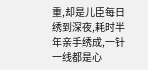重,却是儿臣每日绣到深夜,耗时半年亲手绣成,一针一线都是心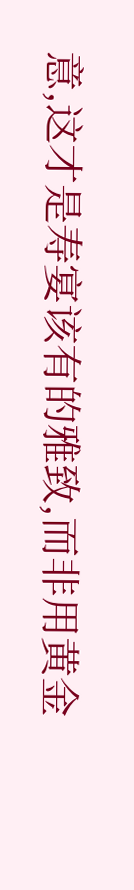意,这才是寿宴该有的雅致,而非用黄金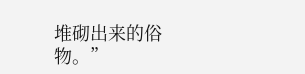堆砌出来的俗物。”